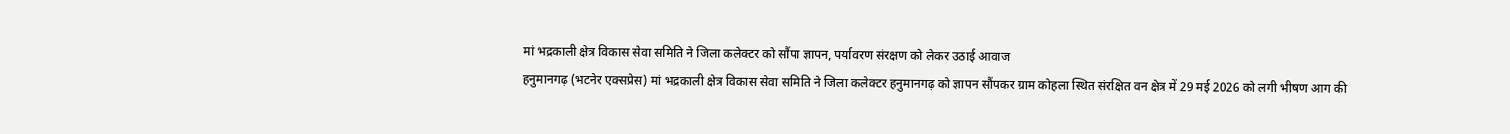मां भद्रकाली क्षेत्र विकास सेवा समिति ने जिला कलेक्टर को सौंपा ज्ञापन, पर्यावरण संरक्षण को लेकर उठाई आवाज
हनुमानगढ़ (भटनेर एक्सप्रेस) मां भद्रकाली क्षेत्र विकास सेवा समिति ने जिला कलेक्टर हनुमानगढ़ को ज्ञापन सौंपकर ग्राम कोहला स्थित संरक्षित वन क्षेत्र में 29 मई 2026 को लगी भीषण आग की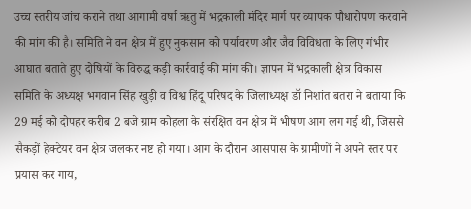उच्च स्तरीय जांच कराने तथा आगामी वर्षा ऋतु में भद्रकाली मंदिर मार्ग पर व्यापक पौधारोपण करवाने की मांग की है। समिति ने वन क्षेत्र में हुए नुकसान को पर्यावरण और जैव विविधता के लिए गंभीर आघात बताते हुए दोषियों के विरुद्ध कड़ी कार्रवाई की मांग की। ज्ञापन में भद्रकाली क्षेत्र विकास समिति के अध्यक्ष भगवान सिंह खुड़ी व विश्व हिंदू परिषद के जिलाध्यक्ष डॉ निशांत बतरा ने बताया कि 29 मई को दोपहर करीब 2 बजे ग्राम कोहला के संरक्षित वन क्षेत्र में भीषण आग लग गई थी, जिससे सैकड़ों हेक्टेयर वन क्षेत्र जलकर नष्ट हो गया। आग के दौरान आसपास के ग्रामीणों ने अपने स्तर पर प्रयास कर गाय,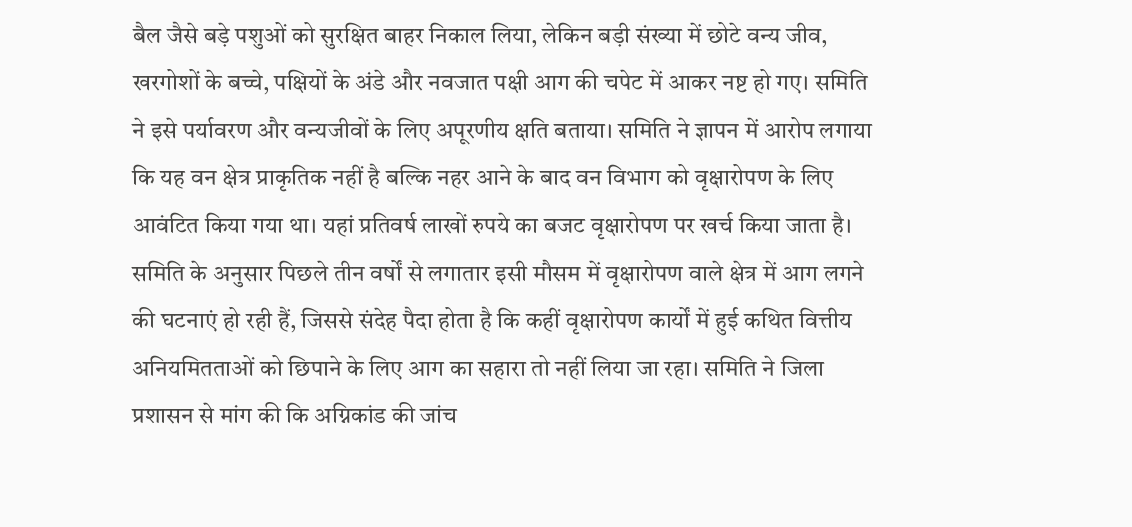बैल जैसे बड़े पशुओं को सुरक्षित बाहर निकाल लिया, लेकिन बड़ी संख्या में छोटे वन्य जीव, खरगोशों के बच्चे, पक्षियों के अंडे और नवजात पक्षी आग की चपेट में आकर नष्ट हो गए। समिति ने इसे पर्यावरण और वन्यजीवों के लिए अपूरणीय क्षति बताया। समिति ने ज्ञापन में आरोप लगाया कि यह वन क्षेत्र प्राकृतिक नहीं है बल्कि नहर आने के बाद वन विभाग को वृक्षारोपण के लिए आवंटित किया गया था। यहां प्रतिवर्ष लाखों रुपये का बजट वृक्षारोपण पर खर्च किया जाता है। समिति के अनुसार पिछले तीन वर्षों से लगातार इसी मौसम में वृक्षारोपण वाले क्षेत्र में आग लगने की घटनाएं हो रही हैं, जिससे संदेह पैदा होता है कि कहीं वृक्षारोपण कार्यों में हुई कथित वित्तीय अनियमितताओं को छिपाने के लिए आग का सहारा तो नहीं लिया जा रहा। समिति ने जिला प्रशासन से मांग की कि अग्निकांड की जांच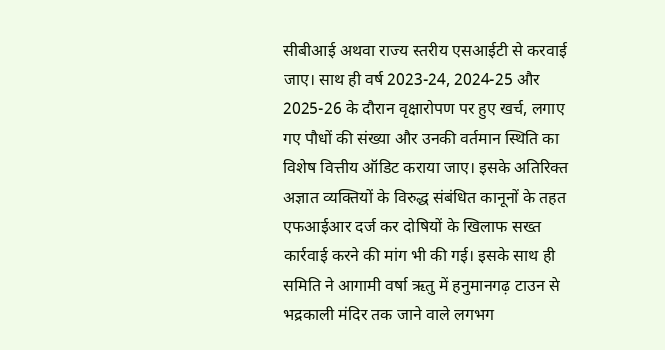सीबीआई अथवा राज्य स्तरीय एसआईटी से करवाई जाए। साथ ही वर्ष 2023-24, 2024-25 और 2025-26 के दौरान वृक्षारोपण पर हुए खर्च, लगाए गए पौधों की संख्या और उनकी वर्तमान स्थिति का विशेष वित्तीय ऑडिट कराया जाए। इसके अतिरिक्त अज्ञात व्यक्तियों के विरुद्ध संबंधित कानूनों के तहत एफआईआर दर्ज कर दोषियों के खिलाफ सख्त कार्रवाई करने की मांग भी की गई। इसके साथ ही समिति ने आगामी वर्षा ऋतु में हनुमानगढ़ टाउन से भद्रकाली मंदिर तक जाने वाले लगभग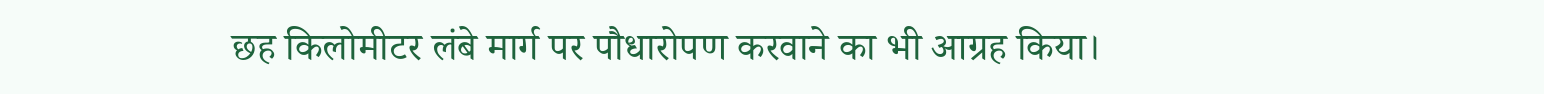छह किलोमीटर लंबे मार्ग पर पौधारोपण करवाने का भी आग्रह किया।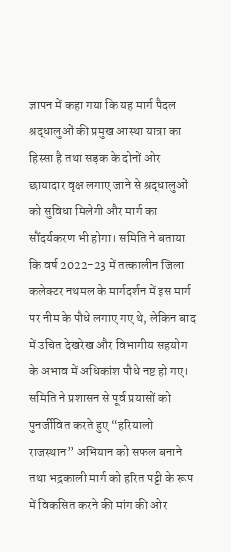ज्ञापन में कहा गया कि यह मार्ग पैदल श्रद्धालुओं की प्रमुख आस्था यात्रा का हिस्सा है तथा सड़क के दोनों ओर छायादार वृक्ष लगाए जाने से श्रद्धालुओं को सुविधा मिलेगी और मार्ग का सौंदर्यकरण भी होगा। समिति ने बताया कि वर्ष 2022-23 में तत्कालीन जिला कलेक्टर नथमल के मार्गदर्शन में इस मार्ग पर नीम के पौधे लगाए गए थे, लेकिन बाद में उचित देखरेख और विभागीय सहयोग के अभाव में अधिकांश पौधे नष्ट हो गए। समिति ने प्रशासन से पूर्व प्रयासों को पुनर्जीवित करते हुए “हरियालो राजस्थान” अभियान को सफल बनाने तथा भद्रकाली मार्ग को हरित पट्टी के रूप में विकसित करने की मांग की ओर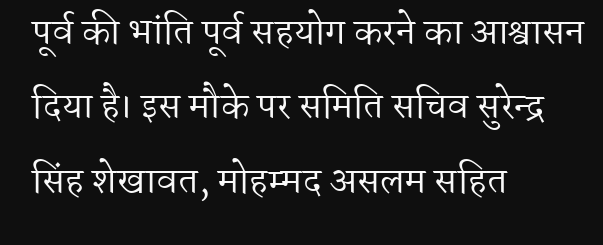पूर्व की भांति पूर्व सहयोग करने का आश्वासन दिया है। इस मौके पर समिति सचिव सुरेन्द्र सिंह शेखावत, मोहम्मद असलम सहित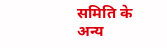समिति के अन्य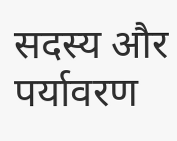सदस्य और पर्यावरण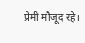प्रेमी मौजूद रहे।